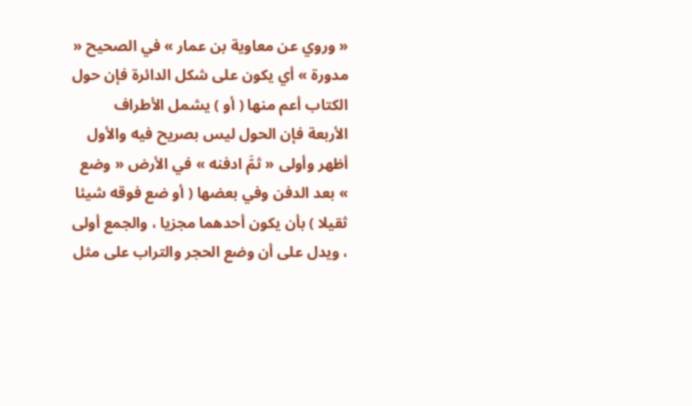« وروي عن معاوية بن عمار » في الصحيح « مدورة » أي يكون على شكل الدائرة فإن حول الكتاب أعم منها ( أو ) يشمل الأطراف الأربعة فإن الحول ليس بصريح فيه والأول أظهر وأولى « ثمَّ ادفنه » في الأرض « وضع » بعد الدفن وفي بعضها ( أو ضع فوقه شيئا ثقيلا ) بأن يكون أحدهما مجزيا ، والجمع أولى ، ويدل على أن وضع الحجر والتراب على مثل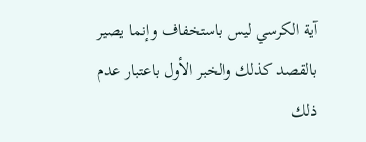آية الكرسي ليس باستخفاف وإنما يصير بالقصد كذلك والخبر الأول باعتبار عدم ذلك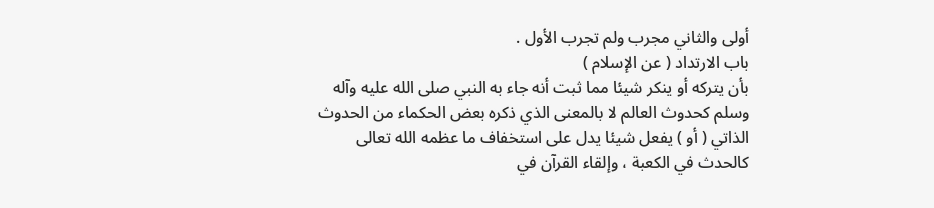أولى والثاني مجرب ولم تجرب الأول .
باب الارتداد ( عن الإسلام )
بأن يتركه أو ينكر شيئا مما ثبت أنه جاء به النبي صلى الله عليه وآله وسلم كحدوث العالم لا بالمعنى الذي ذكره بعض الحكماء من الحدوث الذاتي ( أو ) يفعل شيئا يدل على استخفاف ما عظمه الله تعالى كالحدث في الكعبة ، وإلقاء القرآن في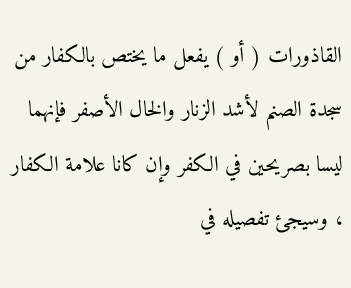القاذورات ( أو ) يفعل ما يختص بالكفار من سجدة الصنم لأشد الزنار والخال الأصفر فإنهما ليسا بصريحين في الكفر وإن كانا علامة الكفار ، وسيجئ تفصيله في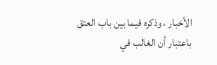الأخبار ، وذكره فيما بين باب العتق باعتبار أن الغالب في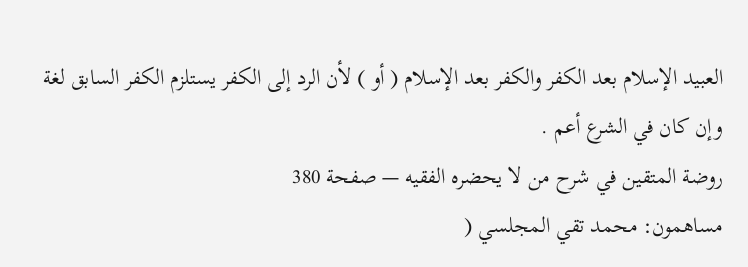العبيد الإسلام بعد الكفر والكفر بعد الإسلام ( أو ) لأن الرد إلى الكفر يستلزم الكفر السابق لغة وإن كان في الشرع أعم .
روضة المتقين في شرح من لا يحضره الفقيه — صفحة 380
مساهمون: محمد تقي المجلسي (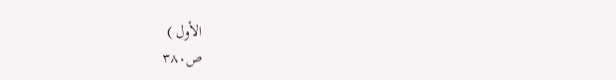الأول )
ص٣٨٠